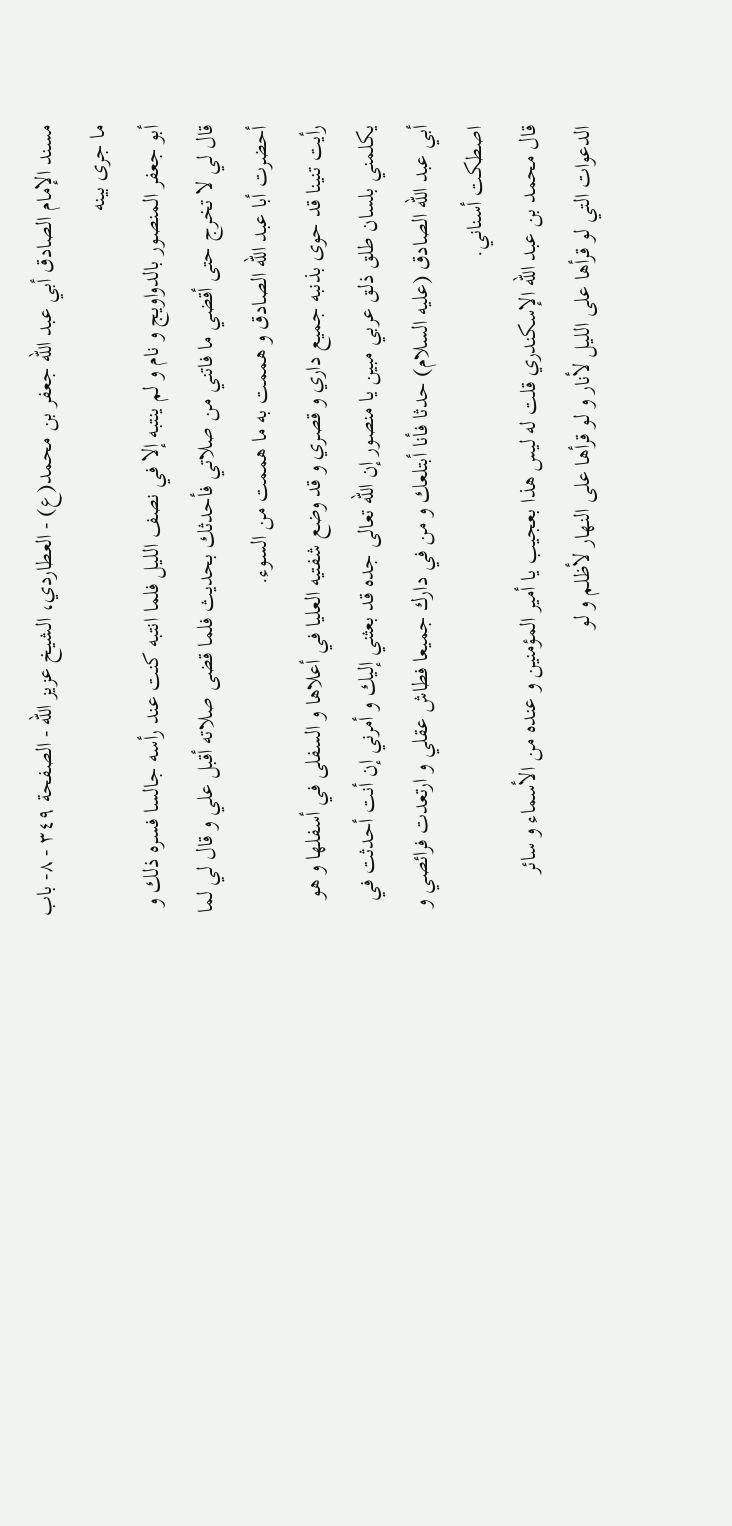مسند الإمام الصادق أبي عبد الله جعفر بن محمد(ع) - العطاردي، الشيخ عزيز الله - الصفحة ٣٤٩ - ٨- باب ما جرى بينه
أبو جعفر المنصور بالدواويج و نام و لم ينتبه إلا في نصف الليل فلما انتبه كنت عند رأسه جالسا فسره ذلك و قال لي لا تخرج حتى أقضي ما فاتني من صلاتي فأحدثك بحديث فلما قضى صلاته أقبل علي و قال لي لما أحضرت أبا عبد اللّه الصادق و هممت به ما هممت من السوء.
رأيت تنينا قد حوى بذنبه جميع داري و قصري و قد وضع شفتيه العليا في أعلاها و السفلى في أسفلها و هو يكلمني بلسان طلق ذلق عربي مبين يا منصور إن اللّه تعالى جده قد بعثني إليك و أمرني إن أنت أحدثت في أبي عبد اللّه الصادق (عليه السلام) حدثا فأنا أبتلعك و من في دارك جميعا فطاش عقلي و ارتعدت فرائصي و اصطكت أسناني.
قال محمد بن عبد اللّه الإسكندري قلت له ليس هذا بعجيب يا أمير المؤمنين و عنده من الأسماء و سائر الدعوات التي لو قرأها على الليل لأنار و لو قرأها على النهار لأظلم و لو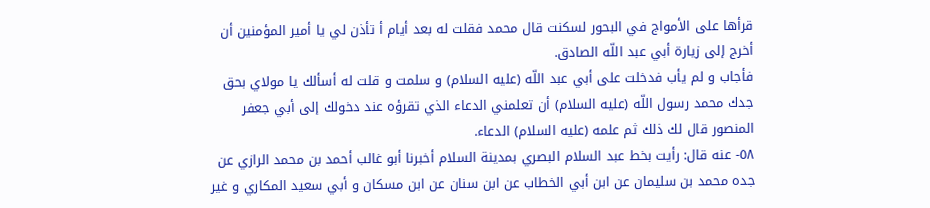قرأها على الأمواج في البحور لسكنت قال محمد فقلت له بعد أيام أ تأذن لي يا أمير المؤمنين أن أخرج إلى زيارة أبي عبد اللّه الصادق.
فأجاب و لم يأب فدخلت على أبي عبد اللّه (عليه السلام) و سلمت و قلت له أسألك يا مولاي بحق جدك محمد رسول اللّه (عليه السلام) أن تعلمني الدعاء الذي تقرؤه عند دخولك إلى أبي جعفر المنصور قال لك ذلك ثم علمه (عليه السلام) الدعاء.
٥٨- عنه قال: رأيت بخط عبد السلام البصري بمدينة السلام أخبرنا أبو غالب أحمد بن محمد الرازي عن جده محمد بن سليمان عن ابن أبي الخطاب عن ابن سنان عن ابن مسكان و أبي سعيد المكاري و غير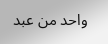واحد من عبد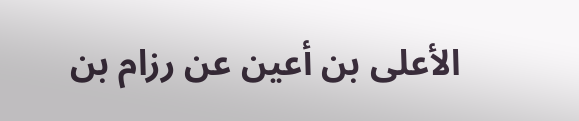الأعلى بن أعين عن رزام بن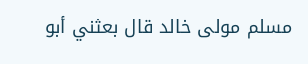مسلم مولى خالد قال بعثني أبو